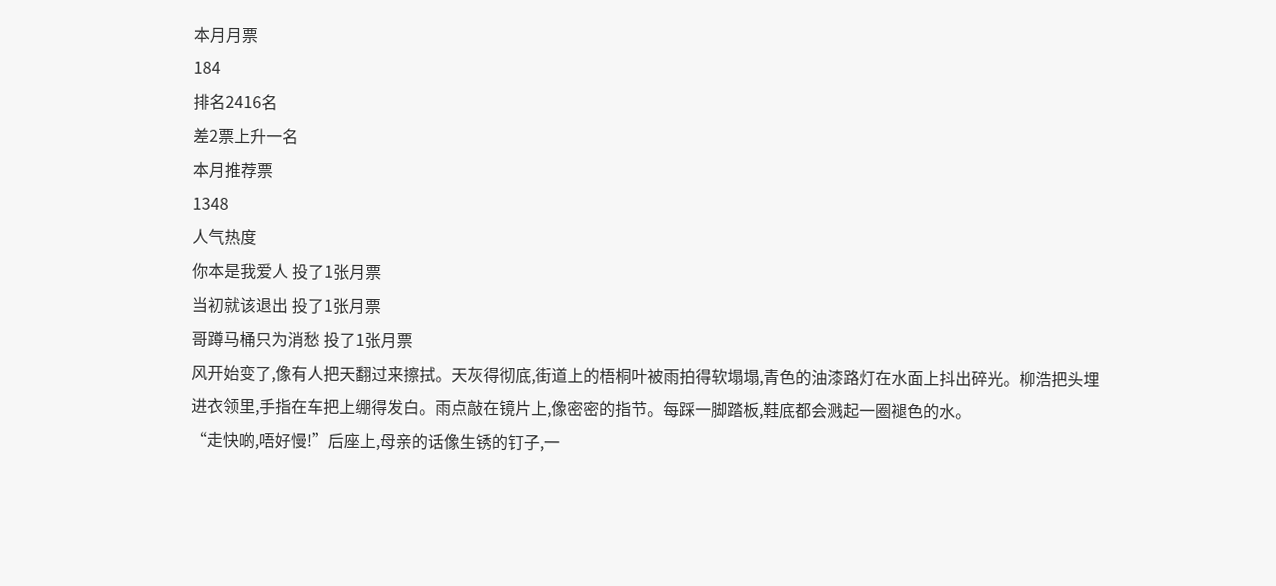本月月票
184
排名2416名
差2票上升一名
本月推荐票
1348
人气热度
你本是我爱人 投了1张月票
当初就该退出 投了1张月票
哥蹲马桶只为消愁 投了1张月票
风开始变了,像有人把天翻过来擦拭。天灰得彻底,街道上的梧桐叶被雨拍得软塌塌,青色的油漆路灯在水面上抖出碎光。柳浩把头埋进衣领里,手指在车把上绷得发白。雨点敲在镜片上,像密密的指节。每踩一脚踏板,鞋底都会溅起一圈褪色的水。
“走快啲,唔好慢!”后座上,母亲的话像生锈的钉子,一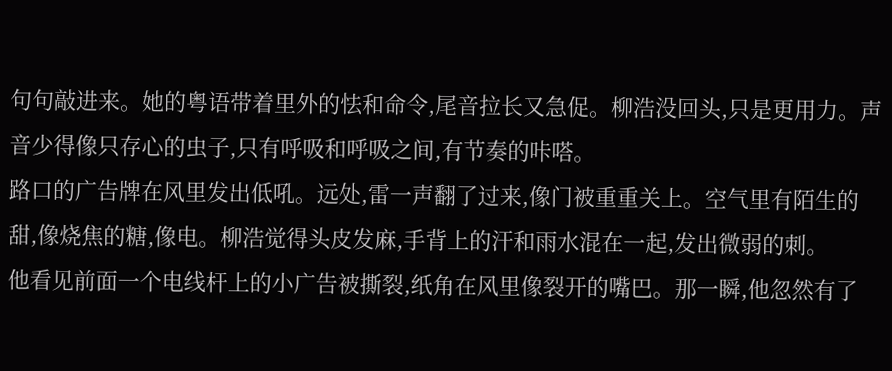句句敲进来。她的粤语带着里外的怯和命令,尾音拉长又急促。柳浩没回头,只是更用力。声音少得像只存心的虫子,只有呼吸和呼吸之间,有节奏的咔嗒。
路口的广告牌在风里发出低吼。远处,雷一声翻了过来,像门被重重关上。空气里有陌生的甜,像烧焦的糖,像电。柳浩觉得头皮发麻,手背上的汗和雨水混在一起,发出微弱的刺。
他看见前面一个电线杆上的小广告被撕裂,纸角在风里像裂开的嘴巴。那一瞬,他忽然有了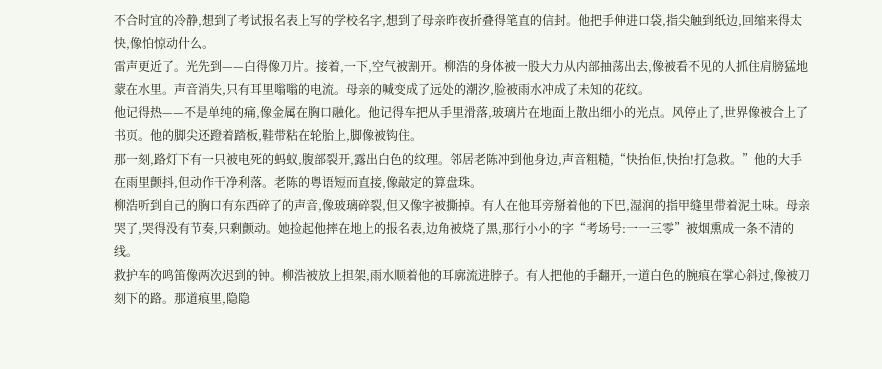不合时宜的冷静,想到了考试报名表上写的学校名字,想到了母亲昨夜折叠得笔直的信封。他把手伸进口袋,指尖触到纸边,回缩来得太快,像怕惊动什么。
雷声更近了。光先到——白得像刀片。接着,一下,空气被割开。柳浩的身体被一股大力从内部抽荡出去,像被看不见的人抓住肩膀猛地蒙在水里。声音消失,只有耳里嗡嗡的电流。母亲的喊变成了远处的潮汐,脸被雨水冲成了未知的花纹。
他记得热——不是单纯的痛,像金属在胸口融化。他记得车把从手里滑落,玻璃片在地面上散出细小的光点。风停止了,世界像被合上了书页。他的脚尖还蹬着踏板,鞋带粘在轮胎上,脚像被钩住。
那一刻,路灯下有一只被电死的蚂蚁,腹部裂开,露出白色的纹理。邻居老陈冲到他身边,声音粗糙,“快抬佢,快抬!打急救。”他的大手在雨里颤抖,但动作干净利落。老陈的粤语短而直接,像敲定的算盘珠。
柳浩听到自己的胸口有东西碎了的声音,像玻璃碎裂,但又像字被撕掉。有人在他耳旁掰着他的下巴,湿润的指甲缝里带着泥土味。母亲哭了,哭得没有节奏,只剩颤动。她捡起他摔在地上的报名表,边角被烧了黑,那行小小的字“考场号:一一三零”被烟熏成一条不清的线。
救护车的鸣笛像两次迟到的钟。柳浩被放上担架,雨水顺着他的耳廓流进脖子。有人把他的手翻开,一道白色的腕痕在掌心斜过,像被刀刻下的路。那道痕里,隐隐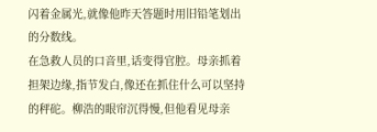闪着金属光,就像他昨天答题时用旧铅笔划出的分数线。
在急救人员的口音里,话变得官腔。母亲抓着担架边缘,指节发白,像还在抓住什么可以坚持的秤砣。柳浩的眼帘沉得慢,但他看见母亲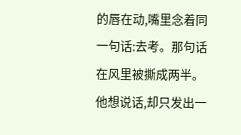的唇在动,嘴里念着同一句话:去考。那句话在风里被撕成两半。
他想说话,却只发出一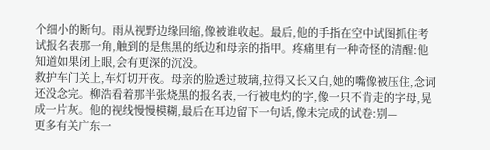个细小的断句。雨从视野边缘回缩,像被谁收起。最后,他的手指在空中试图抓住考试报名表那一角,触到的是焦黑的纸边和母亲的指甲。疼痛里有一种奇怪的清醒:他知道如果闭上眼,会有更深的沉没。
救护车门关上,车灯切开夜。母亲的脸透过玻璃,拉得又长又白,她的嘴像被压住,念词还没念完。柳浩看着那半张烧黑的报名表,一行被电灼的字,像一只不肯走的字母,晃成一片灰。他的视线慢慢模糊,最后在耳边留下一句话,像未完成的试卷:别—
更多有关广东一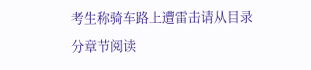考生称骑车路上遭雷击请从目录分章节阅读